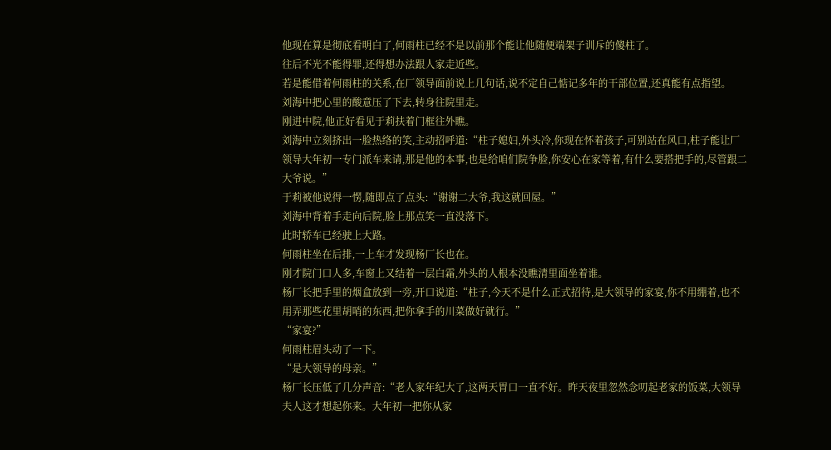他现在算是彻底看明白了,何雨柱已经不是以前那个能让他随便端架子训斥的傻柱了。
往后不光不能得罪,还得想办法跟人家走近些。
若是能借着何雨柱的关系,在厂领导面前说上几句话,说不定自己惦记多年的干部位置,还真能有点指望。
刘海中把心里的酸意压了下去,转身往院里走。
刚进中院,他正好看见于莉扶着门框往外瞧。
刘海中立刻挤出一脸热络的笑,主动招呼道:“柱子媳妇,外头冷,你现在怀着孩子,可别站在风口,柱子能让厂领导大年初一专门派车来请,那是他的本事,也是给咱们院争脸,你安心在家等着,有什么要搭把手的,尽管跟二大爷说。”
于莉被他说得一愣,随即点了点头:“谢谢二大爷,我这就回屋。”
刘海中背着手走向后院,脸上那点笑一直没落下。
此时轿车已经驶上大路。
何雨柱坐在后排,一上车才发现杨厂长也在。
刚才院门口人多,车窗上又结着一层白霜,外头的人根本没瞧清里面坐着谁。
杨厂长把手里的烟盒放到一旁,开口说道:“柱子,今天不是什么正式招待,是大领导的家宴,你不用绷着,也不用弄那些花里胡哨的东西,把你拿手的川菜做好就行。”
“家宴?”
何雨柱眉头动了一下。
“是大领导的母亲。”
杨厂长压低了几分声音:“老人家年纪大了,这两天胃口一直不好。昨天夜里忽然念叨起老家的饭菜,大领导夫人这才想起你来。大年初一把你从家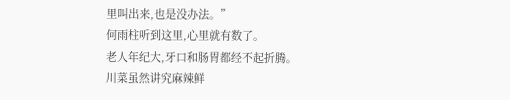里叫出来,也是没办法。”
何雨柱听到这里,心里就有数了。
老人年纪大,牙口和肠胃都经不起折腾。
川菜虽然讲究麻辣鲜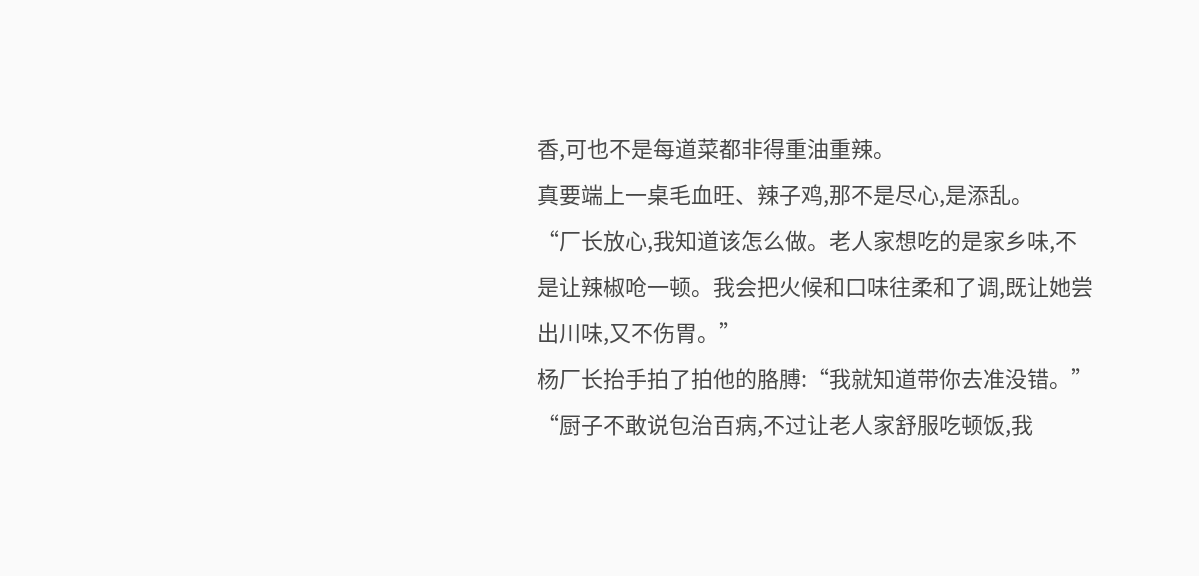香,可也不是每道菜都非得重油重辣。
真要端上一桌毛血旺、辣子鸡,那不是尽心,是添乱。
“厂长放心,我知道该怎么做。老人家想吃的是家乡味,不是让辣椒呛一顿。我会把火候和口味往柔和了调,既让她尝出川味,又不伤胃。”
杨厂长抬手拍了拍他的胳膊:“我就知道带你去准没错。”
“厨子不敢说包治百病,不过让老人家舒服吃顿饭,我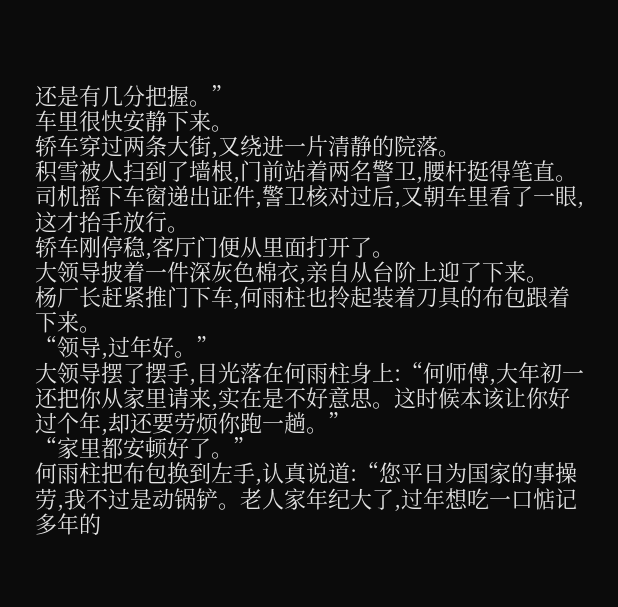还是有几分把握。”
车里很快安静下来。
轿车穿过两条大街,又绕进一片清静的院落。
积雪被人扫到了墙根,门前站着两名警卫,腰杆挺得笔直。
司机摇下车窗递出证件,警卫核对过后,又朝车里看了一眼,这才抬手放行。
轿车刚停稳,客厅门便从里面打开了。
大领导披着一件深灰色棉衣,亲自从台阶上迎了下来。
杨厂长赶紧推门下车,何雨柱也拎起装着刀具的布包跟着下来。
“领导,过年好。”
大领导摆了摆手,目光落在何雨柱身上:“何师傅,大年初一还把你从家里请来,实在是不好意思。这时候本该让你好过个年,却还要劳烦你跑一趟。”
“家里都安顿好了。”
何雨柱把布包换到左手,认真说道:“您平日为国家的事操劳,我不过是动锅铲。老人家年纪大了,过年想吃一口惦记多年的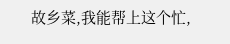故乡菜,我能帮上这个忙,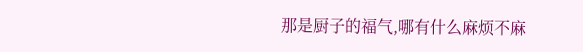那是厨子的福气,哪有什么麻烦不麻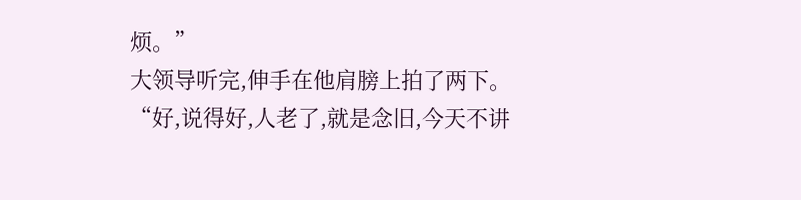烦。”
大领导听完,伸手在他肩膀上拍了两下。
“好,说得好,人老了,就是念旧,今天不讲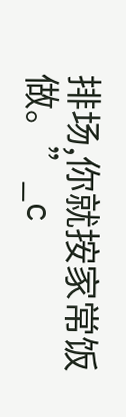排场,你就按家常饭做。”_c